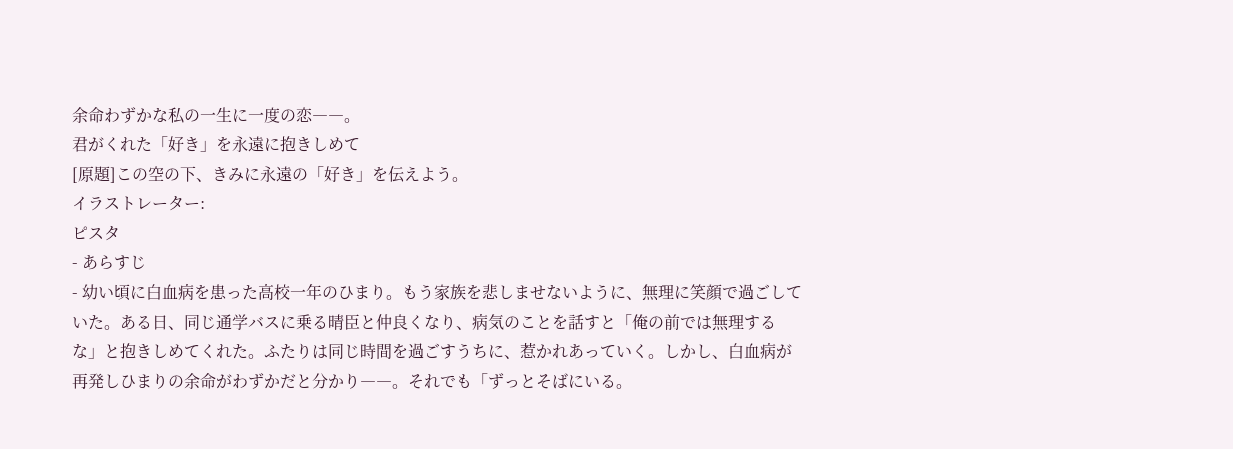余命わずかな私の一生に一度の恋――。
君がくれた「好き」を永遠に抱きしめて
[原題]この空の下、きみに永遠の「好き」を伝えよう。
イラストレーター:
ピスタ
- あらすじ
- 幼い頃に白血病を患った高校一年のひまり。もう家族を悲しませないように、無理に笑顔で過ごしていた。ある日、同じ通学バスに乗る晴臣と仲良くなり、病気のことを話すと「俺の前では無理するな」と抱きしめてくれた。ふたりは同じ時間を過ごすうちに、惹かれあっていく。しかし、白血病が再発しひまりの余命がわずかだと分かり――。それでも「ずっとそばにいる。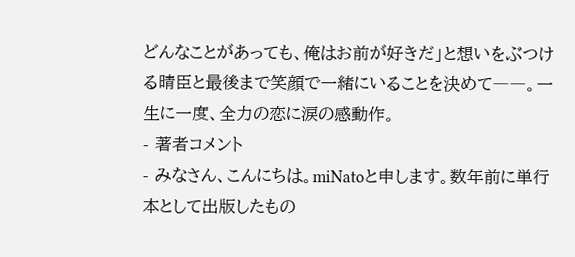どんなことがあっても、俺はお前が好きだ」と想いをぶつける晴臣と最後まで笑顔で一緒にいることを決めて――。一生に一度、全力の恋に涙の感動作。
- 著者コメント
- みなさん、こんにちは。miNatoと申します。数年前に単行本として出版したもの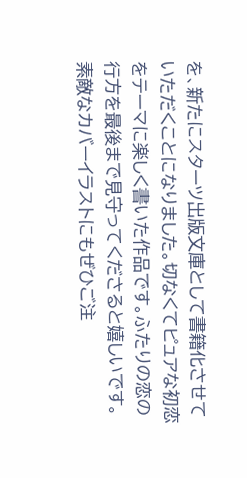を、新たにスターツ出版文庫として書籍化させていただくことになりました。切なくてピュアな初恋をテーマに楽しく書いた作品です。ふたりの恋の行方を最後まで見守ってくださると嬉しいです。素敵なカバーイラストにもぜひご注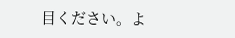目ください。よ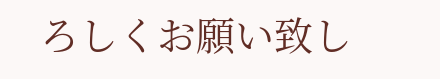ろしくお願い致し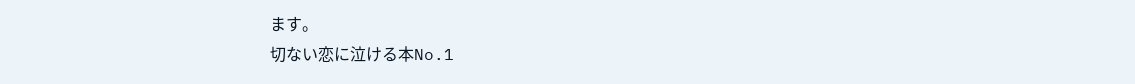ます。
切ない恋に泣ける本No.1